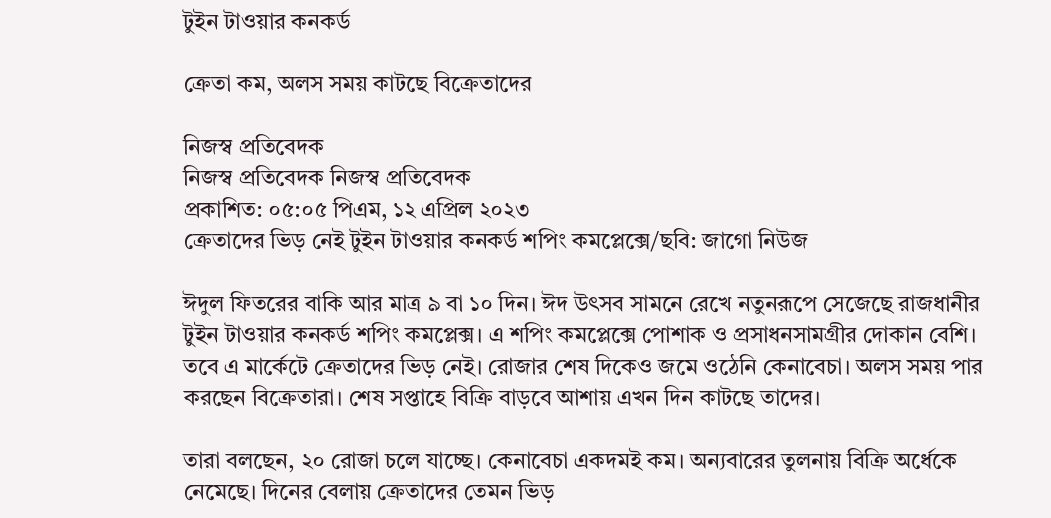টুইন টাওয়ার কনকর্ড

ক্রেতা কম, অলস সময় কাটছে বিক্রেতাদের

নিজস্ব প্রতিবেদক
নিজস্ব প্রতিবেদক নিজস্ব প্রতিবেদক
প্রকাশিত: ০৫:০৫ পিএম, ১২ এপ্রিল ২০২৩
ক্রেতাদের ভিড় নেই টুইন টাওয়ার কনকর্ড শপিং কমপ্লেক্সে/ছবি: জাগো নিউজ

ঈদুল ফিতরের বাকি আর মাত্র ৯ বা ১০ দিন। ঈদ উৎসব সামনে রেখে নতুনরূপে সেজেছে রাজধানীর টুইন টাওয়ার কনকর্ড শপিং কমপ্লেক্স। এ শপিং কমপ্লেক্সে পোশাক ও প্রসাধনসামগ্রীর দোকান বেশি। তবে এ মার্কেটে ক্রেতাদের ভিড় নেই। রোজার শেষ দিকেও জমে ওঠেনি কেনাবেচা। অলস সময় পার করছেন বিক্রেতারা। শেষ সপ্তাহে বিক্রি বাড়বে আশায় এখন দিন কাটছে তাদের।

তারা বলছেন, ২০ রোজা চলে যাচ্ছে। কেনাবেচা একদমই কম। অন্যবারের তুলনায় বিক্রি অর্ধেকে নেমেছে। দিনের বেলায় ক্রেতাদের তেমন ভিড়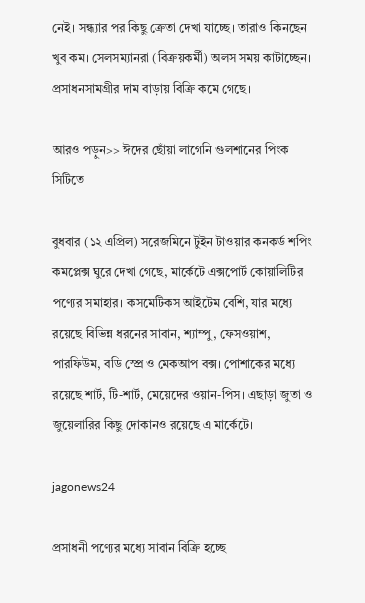নেই। সন্ধ্যার পর কিছু ক্রেতা দেখা যাচ্ছে। তারাও কিনছেন খুব কম। সেলসম্যানরা (বিক্রয়কর্মী) অলস সময় কাটাচ্ছেন। প্রসাধনসামগ্রীর দাম বাড়ায় বিক্রি কমে গেছে।

আরও পড়ুন>> ঈদের ছোঁয়া লাগেনি গুলশানের পিংক সিটিতে

বুধবার (১২ এপ্রিল) সরেজমিনে টুইন টাওয়ার কনকর্ড শপিং কমপ্লেক্স ঘুরে দেখা গেছে, মার্কেটে এক্সপোর্ট কোয়ালিটির পণ্যের সমাহার। কসমেটিকস আইটেম বেশি, যার মধ্যে রয়েছে বিভিন্ন ধরনের সাবান, শ্যাম্পু, ফেসওয়াশ, পারফিউম, বডি স্প্রে ও মেকআপ বক্স। পোশাকের মধ্যে রয়েছে শার্ট, টি-শার্ট, মেয়েদের ওয়ান-পিস। এছাড়া জুতা ও জুয়েলারির কিছু দোকানও রয়েছে এ মার্কেটে।

jagonews24

প্রসাধনী পণ্যের মধ্যে সাবান বিক্রি হচ্ছে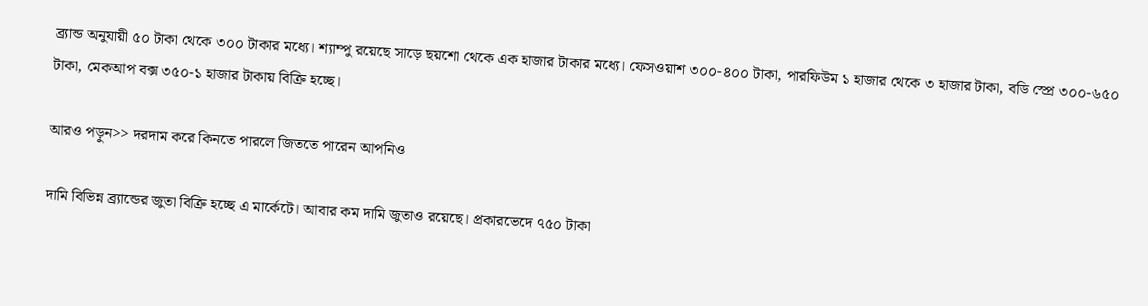ব্র্যান্ড অনুযায়ী ৫০ টাকা থেকে ৩০০ টাকার মধ্যে। শ্যাম্পু রয়েছে সাড়ে ছয়শো থেকে এক হাজার টাকার মধ্যে। ফেসওয়াশ ৩০০-৪০০ টাকা, পারফিউম ১ হাজার থেকে ৩ হাজার টাকা, বডি স্প্রে ৩০০-৬৫০ টাকা, মেকআপ বক্স ৩৫০-১ হাজার টাকায় বিক্রি হচ্ছে।

আরও পড়ুন>> দরদাম করে কিনতে পারলে জিততে পারেন আপনিও

দামি বিভিন্ন ব্র্যান্ডের জুতা বিক্রি হচ্ছে এ মার্কেটে। আবার কম দামি জুতাও রয়েছে। প্রকারভেদে ৭৫০ টাকা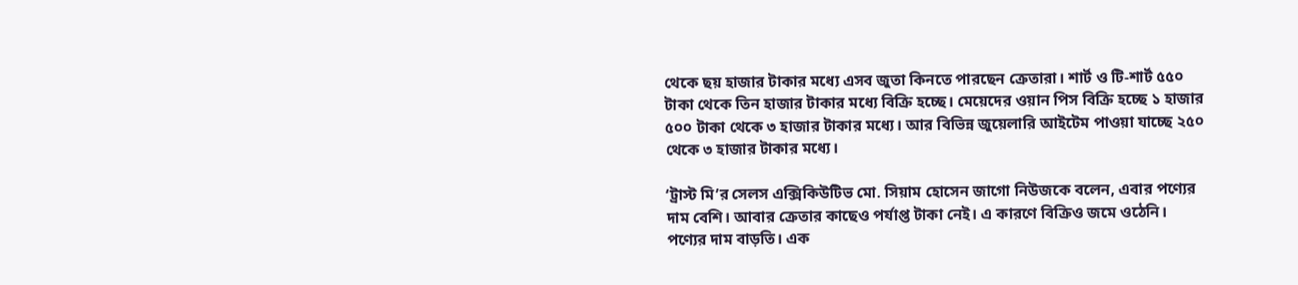থেকে ছয় হাজার টাকার মধ্যে এসব জুতা কিনতে পারছেন ক্রেতারা। শার্ট ও টি-শার্ট ৫৫০ টাকা থেকে তিন হাজার টাকার মধ্যে বিক্রি হচ্ছে। মেয়েদের ওয়ান পিস বিক্রি হচ্ছে ১ হাজার ৫০০ টাকা থেকে ৩ হাজার টাকার মধ্যে। আর বিভিন্ন জুয়েলারি আইটেম পাওয়া যাচ্ছে ২৫০ থেকে ৩ হাজার টাকার মধ্যে।

‘ট্রাস্ট মি’র সেলস এক্সিকিউটিভ মো. সিয়াম হোসেন জাগো নিউজকে বলেন, এবার পণ্যের দাম বেশি। আবার ক্রেতার কাছেও পর্যাপ্ত টাকা নেই। এ কারণে বিক্রিও জমে ওঠেনি। পণ্যের দাম বাড়তি। এক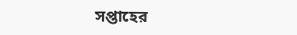সপ্তাহের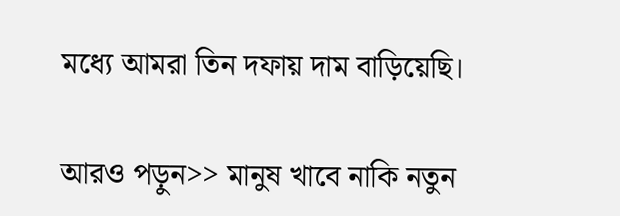মধ্যে আমরা তিন দফায় দাম বাড়িয়েছি।

আরও পড়ুন>> মানুষ খাবে নাকি নতুন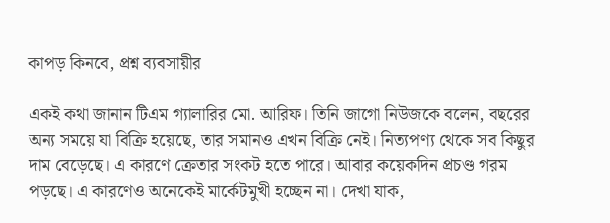কাপড় কিনবে, প্রশ্ন ব্যবসায়ীর

একই কথা জানান টিএম গ্যালারির মো. আরিফ। তিনি জাগো নিউজকে বলেন, বছরের অন্য সময়ে যা বিক্রি হয়েছে, তার সমানও এখন বিক্রি নেই। নিত্যপণ্য থেকে সব কিছুর দাম বেড়েছে। এ কারণে ক্রেতার সংকট হতে পারে। আবার কয়েকদিন প্রচণ্ড গরম পড়ছে। এ কারণেও অনেকেই মার্কেটমুখী হচ্ছেন না। দেখা যাক,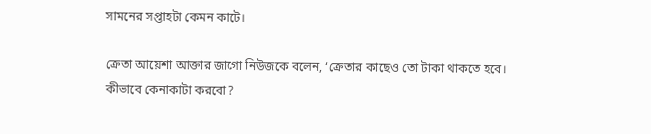সামনের সপ্তাহটা কেমন কাটে।

ক্রেতা আয়েশা আক্তার জাগো নিউজকে বলেন, ‘ক্রেতার কাছেও তো টাকা থাকতে হবে। কীভাবে কেনাকাটা করবো?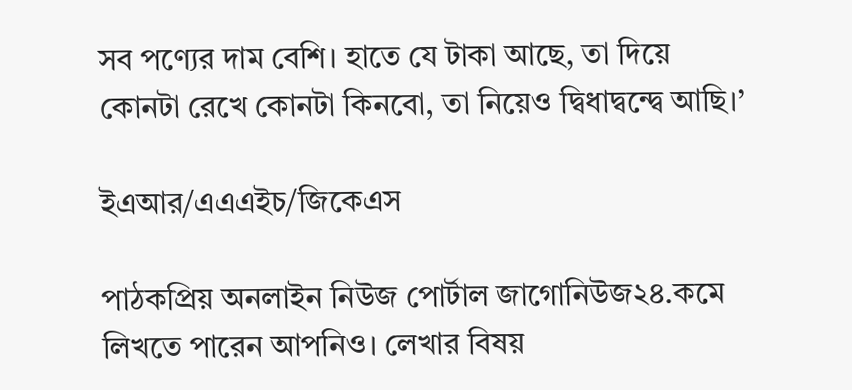সব পণ্যের দাম বেশি। হাতে যে টাকা আছে, তা দিয়ে কোনটা রেখে কোনটা কিনবো, তা নিয়েও দ্বিধাদ্বন্দ্বে আছি।’

ইএআর/এএএইচ/জিকেএস

পাঠকপ্রিয় অনলাইন নিউজ পোর্টাল জাগোনিউজ২৪.কমে লিখতে পারেন আপনিও। লেখার বিষয়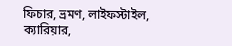ফিচার, ভ্রমণ, লাইফস্টাইল, ক্যারিয়ার,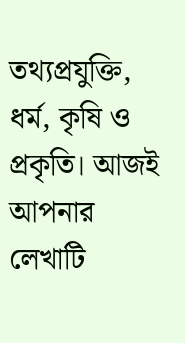তথ্যপ্রযুক্তি, ধর্ম, কৃষি ও প্রকৃতি। আজই আপনার লেখাটি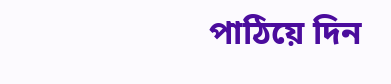পাঠিয়ে দিন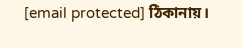[email protected] ঠিকানায়।